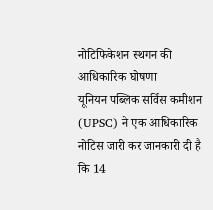नोटिफिकेशन स्थगन की आधिकारिक घोषणा
यूनियन पब्लिक सर्विस कमीशन (UPSC) ने एक आधिकारिक नोटिस जारी कर जानकारी दी है कि 14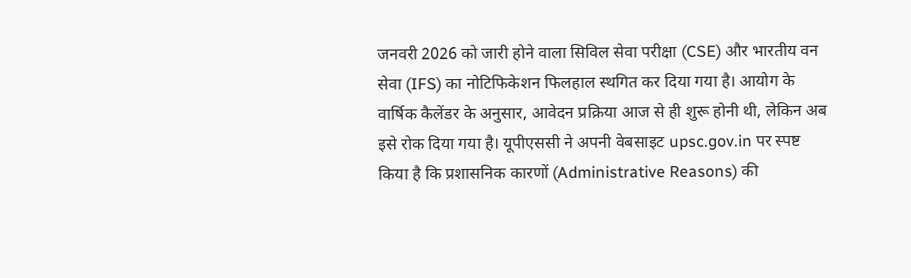जनवरी 2026 को जारी होने वाला सिविल सेवा परीक्षा (CSE) और भारतीय वन सेवा (IFS) का नोटिफिकेशन फिलहाल स्थगित कर दिया गया है। आयोग के वार्षिक कैलेंडर के अनुसार, आवेदन प्रक्रिया आज से ही शुरू होनी थी, लेकिन अब इसे रोक दिया गया है। यूपीएससी ने अपनी वेबसाइट upsc.gov.in पर स्पष्ट किया है कि प्रशासनिक कारणों (Administrative Reasons) की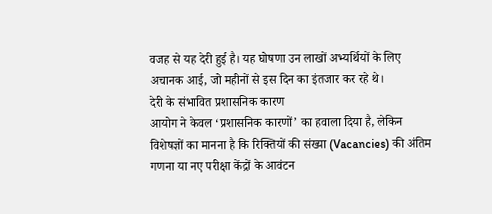वजह से यह देरी हुई है। यह घोषणा उन लाखों अभ्यर्थियों के लिए अचानक आई, जो महीनों से इस दिन का इंतजार कर रहे थे।
देरी के संभावित प्रशासनिक कारण
आयोग ने केवल ‘प्रशासनिक कारणों’ का हवाला दिया है, लेकिन विशेषज्ञों का मानना है कि रिक्तियों की संख्या (Vacancies) की अंतिम गणना या नए परीक्षा केंद्रों के आवंटन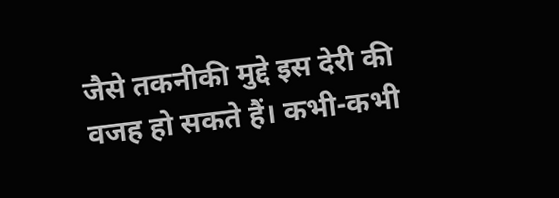जैसे तकनीकी मुद्दे इस देरी की वजह हो सकते हैं। कभी-कभी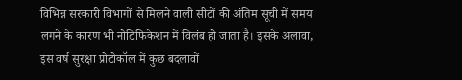विभिन्न सरकारी विभागों से मिलने वाली सीटों की अंतिम सूची में समय लगने के कारण भी नोटिफिकेशन में विलंब हो जाता है। इसके अलावा, इस वर्ष सुरक्षा प्रोटोकॉल में कुछ बदलावों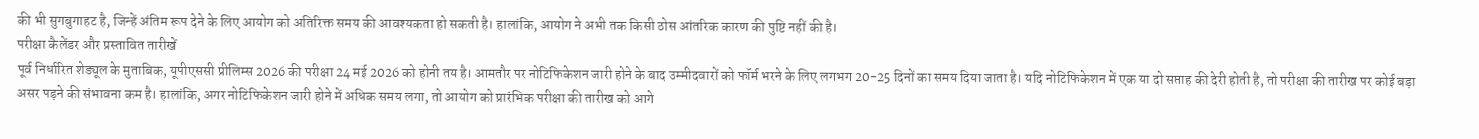की भी सुगबुगाहट है, जिन्हें अंतिम रूप देने के लिए आयोग को अतिरिक्त समय की आवश्यकता हो सकती है। हालांकि, आयोग ने अभी तक किसी ठोस आंतरिक कारण की पुष्टि नहीं की है।
परीक्षा कैलेंडर और प्रस्तावित तारीखें
पूर्व निर्धारित शेड्यूल के मुताबिक, यूपीएससी प्रीलिम्स 2026 की परीक्षा 24 मई 2026 को होनी तय है। आमतौर पर नोटिफिकेशन जारी होने के बाद उम्मीदवारों को फॉर्म भरने के लिए लगभग 20-25 दिनों का समय दिया जाता है। यदि नोटिफिकेशन में एक या दो सप्ताह की देरी होती है, तो परीक्षा की तारीख पर कोई बड़ा असर पड़ने की संभावना कम है। हालांकि, अगर नोटिफिकेशन जारी होने में अधिक समय लगा, तो आयोग को प्रारंभिक परीक्षा की तारीख को आगे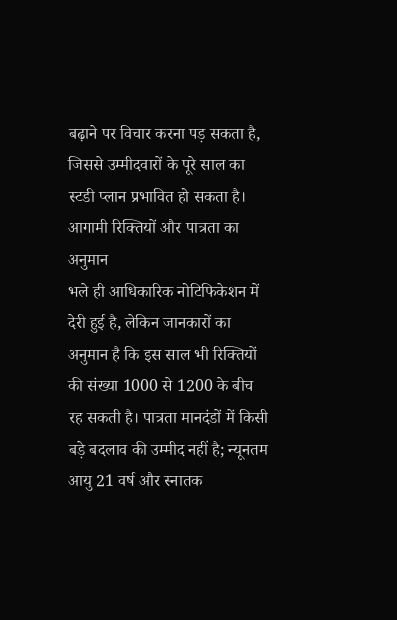बढ़ाने पर विचार करना पड़ सकता है, जिससे उम्मीदवारों के पूरे साल का स्टडी प्लान प्रभावित हो सकता है।
आगामी रिक्तियों और पात्रता का अनुमान
भले ही आधिकारिक नोटिफिकेशन में देरी हुई है, लेकिन जानकारों का अनुमान है कि इस साल भी रिक्तियों की संख्या 1000 से 1200 के बीच रह सकती है। पात्रता मानदंडों में किसी बड़े बदलाव की उम्मीद नहीं है; न्यूनतम आयु 21 वर्ष और स्नातक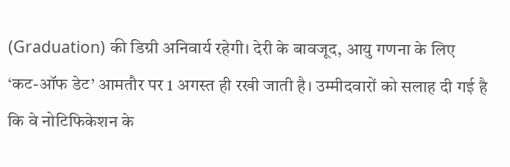(Graduation) की डिग्री अनिवार्य रहेगी। देरी के बावजूद, आयु गणना के लिए ‘कट-ऑफ डेट’ आमतौर पर 1 अगस्त ही रखी जाती है। उम्मीदवारों को सलाह दी गई है कि वे नोटिफिकेशन के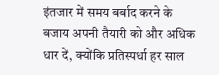इंतजार में समय बर्बाद करने के बजाय अपनी तैयारी को और अधिक धार दें, क्योंकि प्रतिस्पर्धा हर साल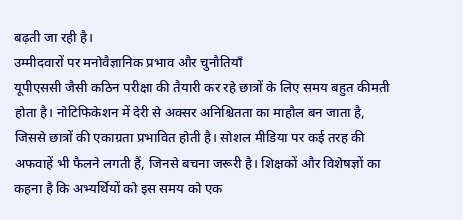बढ़ती जा रही है।
उम्मीदवारों पर मनोवैज्ञानिक प्रभाव और चुनौतियाँ
यूपीएससी जैसी कठिन परीक्षा की तैयारी कर रहे छात्रों के लिए समय बहुत कीमती होता है। नोटिफिकेशन में देरी से अक्सर अनिश्चितता का माहौल बन जाता है, जिससे छात्रों की एकाग्रता प्रभावित होती है। सोशल मीडिया पर कई तरह की अफवाहें भी फैलने लगती हैं, जिनसे बचना जरूरी है। शिक्षकों और विशेषज्ञों का कहना है कि अभ्यर्थियों को इस समय को एक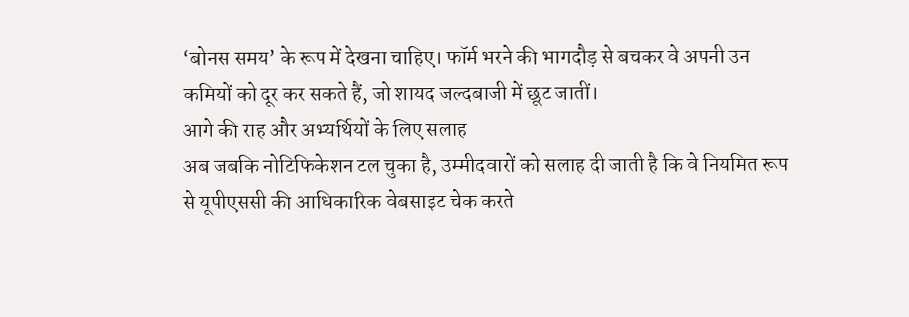‘बोनस समय’ के रूप में देखना चाहिए। फॉर्म भरने की भागदौड़ से बचकर वे अपनी उन कमियों को दूर कर सकते हैं, जो शायद जल्दबाजी में छूट जातीं।
आगे की राह और अभ्यर्थियों के लिए सलाह
अब जबकि नोटिफिकेशन टल चुका है, उम्मीदवारों को सलाह दी जाती है कि वे नियमित रूप से यूपीएससी की आधिकारिक वेबसाइट चेक करते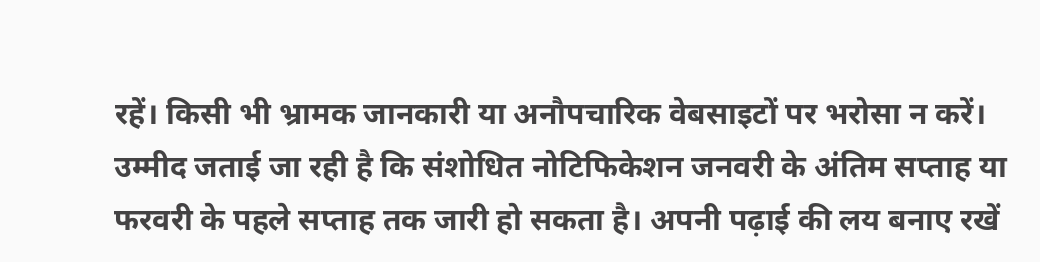रहें। किसी भी भ्रामक जानकारी या अनौपचारिक वेबसाइटों पर भरोसा न करें। उम्मीद जताई जा रही है कि संशोधित नोटिफिकेशन जनवरी के अंतिम सप्ताह या फरवरी के पहले सप्ताह तक जारी हो सकता है। अपनी पढ़ाई की लय बनाए रखें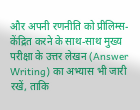और अपनी रणनीति को प्रीलिम्स-केंद्रित करने के साथ-साथ मुख्य परीक्षा के उत्तर लेखन (Answer Writing) का अभ्यास भी जारी रखें, ताकि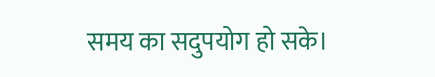समय का सदुपयोग हो सके।